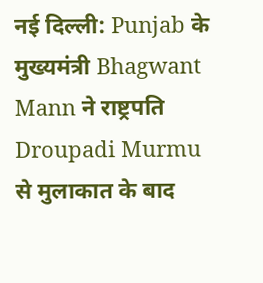नई दिल्ली: Punjab के मुख्यमंत्री Bhagwant Mann ने राष्ट्रपति Droupadi Murmu से मुलाकात के बाद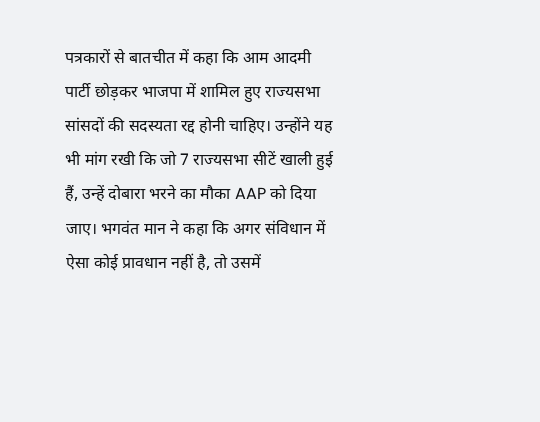पत्रकारों से बातचीत में कहा कि आम आदमी पार्टी छोड़कर भाजपा में शामिल हुए राज्यसभा सांसदों की सदस्यता रद्द होनी चाहिए। उन्होंने यह भी मांग रखी कि जो 7 राज्यसभा सीटें खाली हुई हैं, उन्हें दोबारा भरने का मौका AAP को दिया जाए। भगवंत मान ने कहा कि अगर संविधान में ऐसा कोई प्रावधान नहीं है, तो उसमें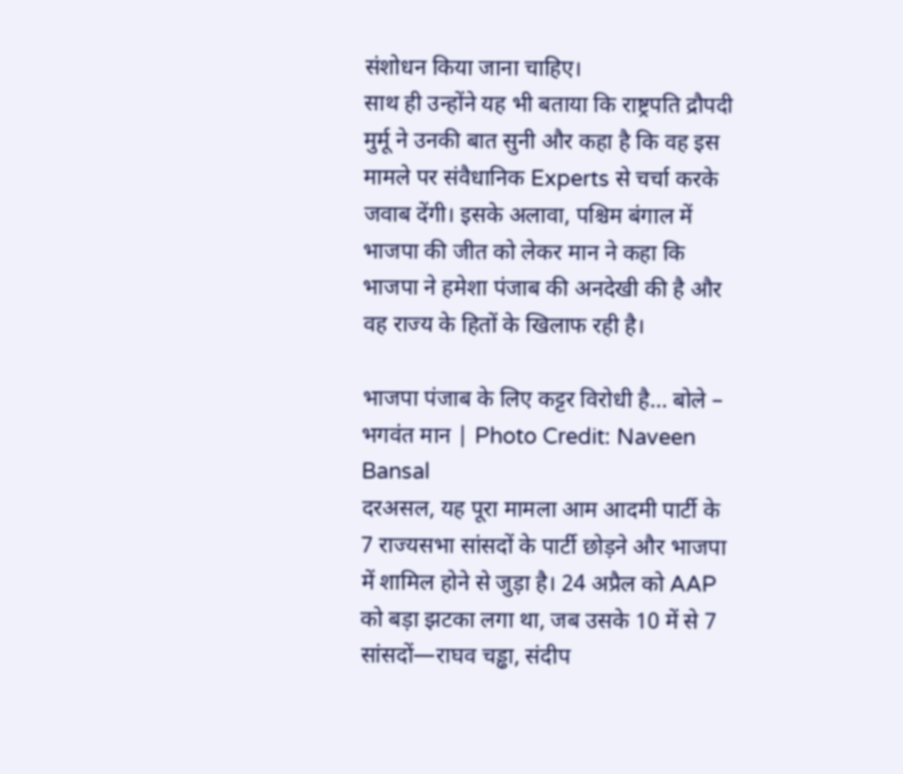संशोधन किया जाना चाहिए।
साथ ही उन्होंने यह भी बताया कि राष्ट्रपति द्रौपदी मुर्मू ने उनकी बात सुनी और कहा है कि वह इस मामले पर संवैधानिक Experts से चर्चा करके जवाब देंगी। इसके अलावा, पश्चिम बंगाल में भाजपा की जीत को लेकर मान ने कहा कि भाजपा ने हमेशा पंजाब की अनदेखी की है और वह राज्य के हितों के खिलाफ रही है।

भाजपा पंजाब के लिए कट्टर विरोधी है… बोले – भगवंत मान | Photo Credit: Naveen Bansal
दरअसल, यह पूरा मामला आम आदमी पार्टी के 7 राज्यसभा सांसदों के पार्टी छोड़ने और भाजपा में शामिल होने से जुड़ा है। 24 अप्रैल को AAP को बड़ा झटका लगा था, जब उसके 10 में से 7 सांसदों—राघव चड्ढा, संदीप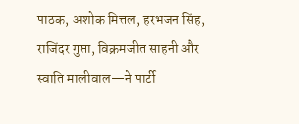पाठक, अशोक मित्तल, हरभजन सिंह, राजिंदर गुप्ता, विक्रमजीत साहनी और स्वाति मालीवाल—ने पार्टी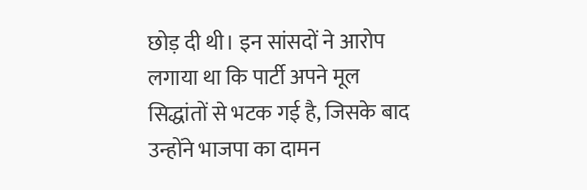छोड़ दी थी। इन सांसदों ने आरोप लगाया था कि पार्टी अपने मूल सिद्धांतों से भटक गई है, जिसके बाद उन्होंने भाजपा का दामन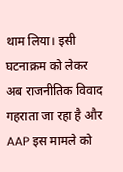थाम लिया। इसी घटनाक्रम को लेकर अब राजनीतिक विवाद गहराता जा रहा है और AAP इस मामले को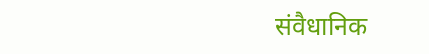संवैधानिक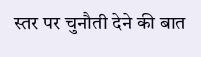स्तर पर चुनौती देने की बात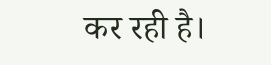कर रही है।